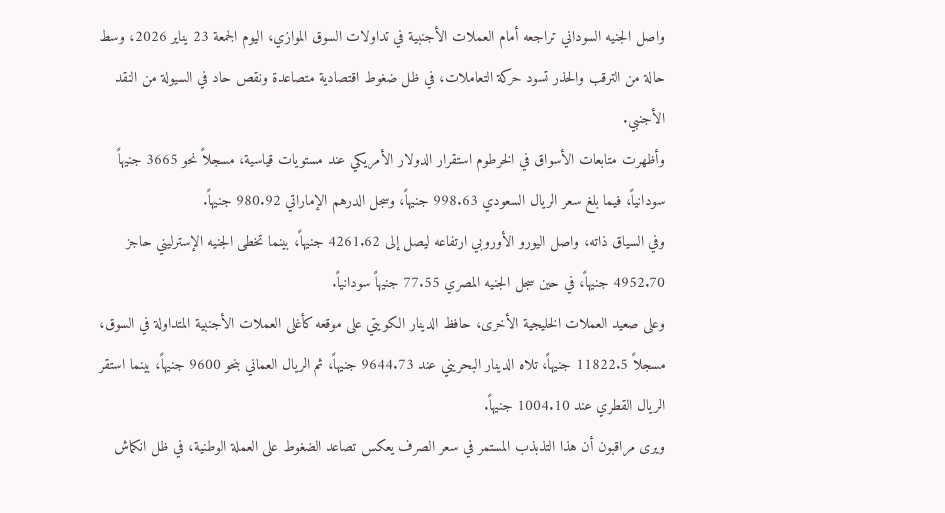واصل الجنيه السوداني تراجعه أمام العملات الأجنبية في تداولات السوق الموازي، اليوم الجمعة 23 يناير 2026، وسط حالة من الترقب والحذر تسود حركة التعاملات، في ظل ضغوط اقتصادية متصاعدة ونقص حاد في السيولة من النقد الأجنبي.
وأظهرت متابعات الأسواق في الخرطوم استقرار الدولار الأمريكي عند مستويات قياسية، مسجلاً نحو 3665 جنيهاً سودانياً، فيما بلغ سعر الريال السعودي 998.63 جنيهاً، وسجل الدرهم الإماراتي 980.92 جنيهاً.
وفي السياق ذاته، واصل اليورو الأوروبي ارتفاعه ليصل إلى 4261.62 جنيهاً، بينما تخطى الجنيه الإسترليني حاجز 4952.70 جنيهاً، في حين سجل الجنيه المصري 77.55 جنيهاً سودانياً.
وعلى صعيد العملات الخليجية الأخرى، حافظ الدينار الكويتي على موقعه كأغلى العملات الأجنبية المتداولة في السوق، مسجلاً 11822.5 جنيهاً، تلاه الدينار البحريني عند 9644.73 جنيهاً، ثم الريال العماني بنحو 9600 جنيهاً، بينما استقر الريال القطري عند 1004.10 جنيهاً.
ويرى مراقبون أن هذا التذبذب المستمر في سعر الصرف يعكس تصاعد الضغوط على العملة الوطنية، في ظل انكماش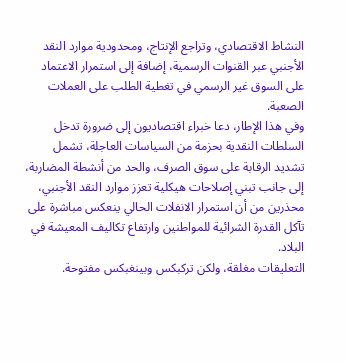النشاط الاقتصادي، وتراجع الإنتاج، ومحدودية موارد النقد الأجنبي عبر القنوات الرسمية، إضافة إلى استمرار الاعتماد على السوق غير الرسمي في تغطية الطلب على العملات الصعبة.
وفي هذا الإطار، دعا خبراء اقتصاديون إلى ضرورة تدخل السلطات النقدية بحزمة من السياسات العاجلة، تشمل تشديد الرقابة على سوق الصرف، والحد من أنشطة المضاربة، إلى جانب تبني إصلاحات هيكلية تعزز موارد النقد الأجنبي، محذرين من أن استمرار الانفلات الحالي ينعكس مباشرة على تآكل القدرة الشرائية للمواطنين وارتفاع تكاليف المعيشة في البلاد.
التعليقات مغلقة، ولكن تركبكس وبينغبكس مفتوحة.